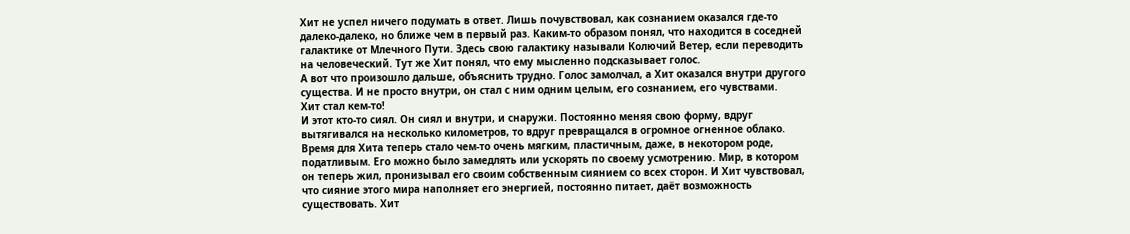Хит не успел ничего подумать в ответ. Лишь почувствовал, как сознанием оказался где-то далеко-далеко, но ближе чем в первый раз. Каким-то образом понял, что находится в соседней галактике от Млечного Пути. Здесь свою галактику называли Колючий Ветер, если переводить на человеческий. Тут же Хит понял, что ему мысленно подсказывает голос.
А вот что произошло дальше, объяснить трудно. Голос замолчал, а Хит оказался внутри другого существа. И не просто внутри, он стал с ним одним целым, его сознанием, его чувствами.
Хит стал кем-то!
И этот кто-то сиял. Он сиял и внутри, и снаружи. Постоянно меняя свою форму, вдруг вытягивался на несколько километров, то вдруг превращался в огромное огненное облако. Время для Хита теперь стало чем-то очень мягким, пластичным, даже, в некотором роде, податливым. Его можно было замедлять или ускорять по своему усмотрению. Мир, в котором он теперь жил, пронизывал его своим собственным сиянием со всех сторон. И Хит чувствовал, что сияние этого мира наполняет его энергией, постоянно питает, даёт возможность существовать. Хит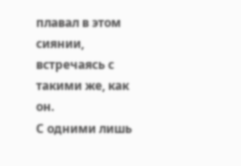плавал в этом сиянии, встречаясь с такими же, как он.
С одними лишь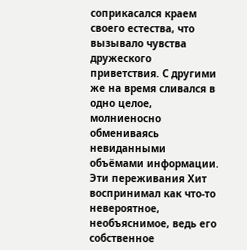соприкасался краем своего естества, что вызывало чувства дружеского приветствия. С другими же на время сливался в одно целое, молниеносно обмениваясь невиданными объёмами информации. Эти переживания Хит воспринимал как что-то невероятное, необъяснимое, ведь его собственное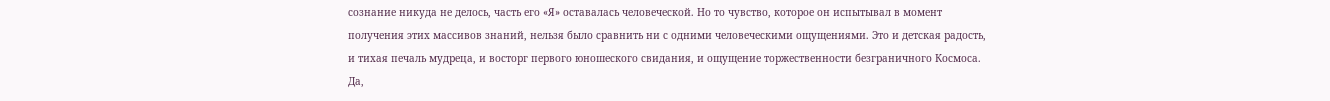сознание никуда не делось, часть его «Я» оставалась человеческой. Но то чувство, которое он испытывал в момент получения этих массивов знаний, нельзя было сравнить ни с одними человеческими ощущениями. Это и детская радость, и тихая печаль мудреца, и восторг первого юношеского свидания, и ощущение торжественности безграничного Космоса. Да,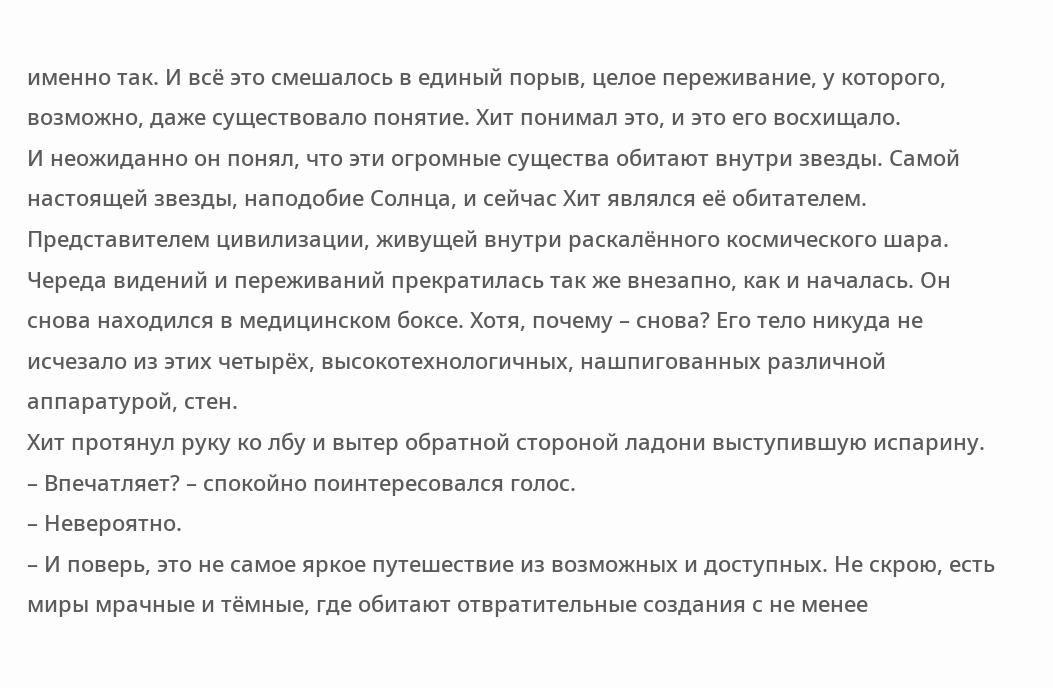именно так. И всё это смешалось в единый порыв, целое переживание, у которого, возможно, даже существовало понятие. Хит понимал это, и это его восхищало.
И неожиданно он понял, что эти огромные существа обитают внутри звезды. Самой настоящей звезды, наподобие Солнца, и сейчас Хит являлся её обитателем. Представителем цивилизации, живущей внутри раскалённого космического шара.
Череда видений и переживаний прекратилась так же внезапно, как и началась. Он снова находился в медицинском боксе. Хотя, почему – снова? Его тело никуда не исчезало из этих четырёх, высокотехнологичных, нашпигованных различной аппаратурой, стен.
Хит протянул руку ко лбу и вытер обратной стороной ладони выступившую испарину.
– Впечатляет? – спокойно поинтересовался голос.
– Невероятно.
– И поверь, это не самое яркое путешествие из возможных и доступных. Не скрою, есть миры мрачные и тёмные, где обитают отвратительные создания с не менее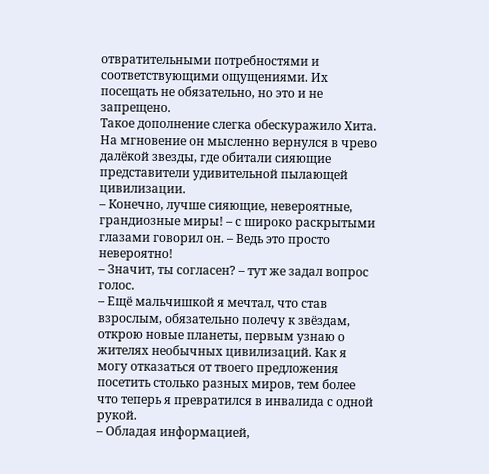отвратительными потребностями и соответствующими ощущениями. Их посещать не обязательно, но это и не запрещено.
Такое дополнение слегка обескуражило Хита. На мгновение он мысленно вернулся в чрево далёкой звезды, где обитали сияющие представители удивительной пылающей цивилизации.
– Конечно, лучше сияющие, невероятные, грандиозные миры! – с широко раскрытыми глазами говорил он. – Ведь это просто невероятно!
– Значит, ты согласен? – тут же задал вопрос голос.
– Ещё мальчишкой я мечтал, что став взрослым, обязательно полечу к звёздам, открою новые планеты, первым узнаю о жителях необычных цивилизаций. Как я могу отказаться от твоего предложения посетить столько разных миров, тем более что теперь я превратился в инвалида с одной рукой.
– Обладая информацией,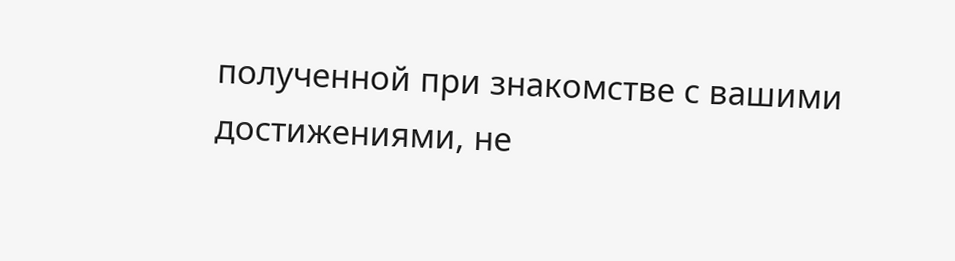полученной при знакомстве с вашими достижениями, не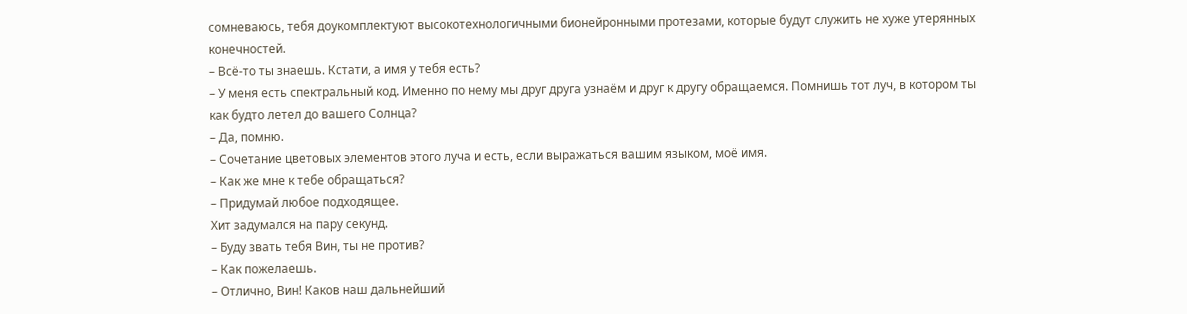сомневаюсь, тебя доукомплектуют высокотехнологичными бионейронными протезами, которые будут служить не хуже утерянных конечностей.
– Всё-то ты знаешь. Кстати, а имя у тебя есть?
– У меня есть спектральный код. Именно по нему мы друг друга узнаём и друг к другу обращаемся. Помнишь тот луч, в котором ты как будто летел до вашего Солнца?
– Да, помню.
– Сочетание цветовых элементов этого луча и есть, если выражаться вашим языком, моё имя.
– Как же мне к тебе обращаться?
– Придумай любое подходящее.
Хит задумался на пару секунд.
– Буду звать тебя Вин, ты не против?
– Как пожелаешь.
– Отлично, Вин! Каков наш дальнейший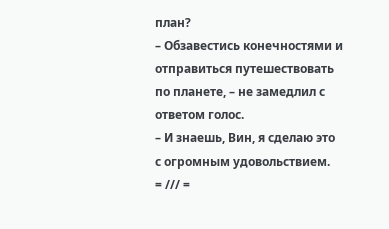план?
– Обзавестись конечностями и отправиться путешествовать по планете, – не замедлил с ответом голос.
– И знаешь, Вин, я сделаю это с огромным удовольствием.
= /// =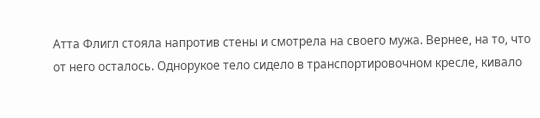Атта Флигл стояла напротив стены и смотрела на своего мужа. Вернее, на то, что от него осталось. Однорукое тело сидело в транспортировочном кресле, кивало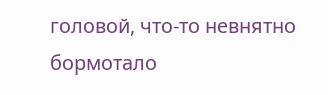головой, что-то невнятно бормотало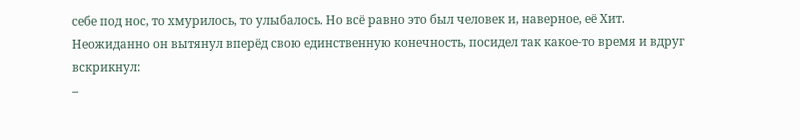себе под нос, то хмурилось, то улыбалось. Но всё равно это был человек и, наверное, её Хит.
Неожиданно он вытянул вперёд свою единственную конечность, посидел так какое-то время и вдруг вскрикнул:
–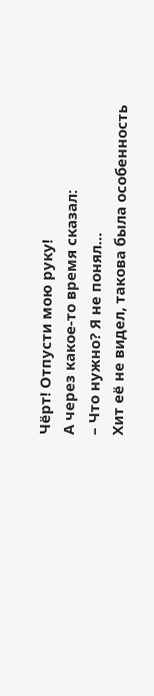Чёрт! Отпусти мою руку!
А через какое-то время сказал:
– Что нужно? Я не понял…
Хит её не видел, такова была особенность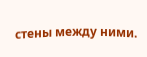стены между ними.